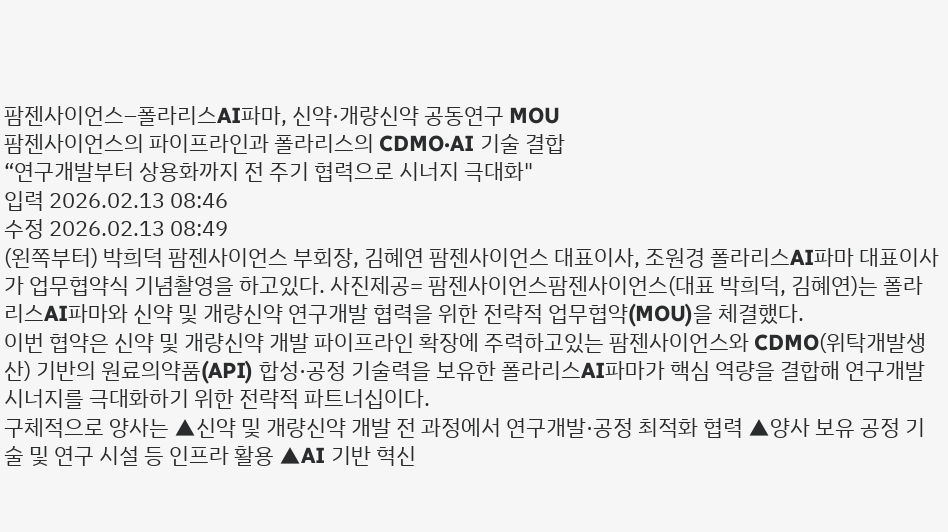팜젠사이언스–폴라리스AI파마, 신약·개량신약 공동연구 MOU
팜젠사이언스의 파이프라인과 폴라리스의 CDMO·AI 기술 결합
“연구개발부터 상용화까지 전 주기 협력으로 시너지 극대화"
입력 2026.02.13 08:46
수정 2026.02.13 08:49
(왼쪽부터) 박희덕 팜젠사이언스 부회장, 김혜연 팜젠사이언스 대표이사, 조원경 폴라리스AI파마 대표이사가 업무협약식 기념촬영을 하고있다. 사진제공= 팜젠사이언스팜젠사이언스(대표 박희덕, 김혜연)는 폴라리스AI파마와 신약 및 개량신약 연구개발 협력을 위한 전략적 업무협약(MOU)을 체결했다.
이번 협약은 신약 및 개량신약 개발 파이프라인 확장에 주력하고있는 팜젠사이언스와 CDMO(위탁개발생산) 기반의 원료의약품(API) 합성·공정 기술력을 보유한 폴라리스AI파마가 핵심 역량을 결합해 연구개발 시너지를 극대화하기 위한 전략적 파트너십이다.
구체적으로 양사는 ▲신약 및 개량신약 개발 전 과정에서 연구개발·공정 최적화 협력 ▲양사 보유 공정 기술 및 연구 시설 등 인프라 활용 ▲AI 기반 혁신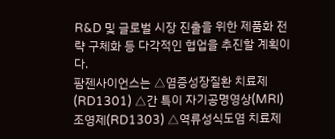R&D 및 글로벌 시장 진출을 위한 제품화 전략 구체화 등 다각적인 협업을 추진할 계획이다.
팜젠사이언스는 △염증성장질환 치료제(RD1301) △간 특이 자기공명영상(MRI) 조영제(RD1303) △역류성식도염 치료제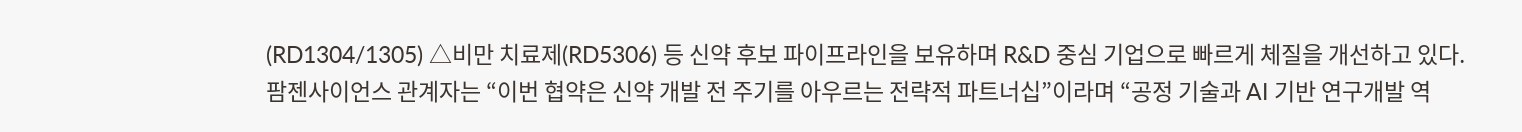(RD1304/1305) △비만 치료제(RD5306) 등 신약 후보 파이프라인을 보유하며 R&D 중심 기업으로 빠르게 체질을 개선하고 있다.
팜젠사이언스 관계자는 “이번 협약은 신약 개발 전 주기를 아우르는 전략적 파트너십”이라며 “공정 기술과 AI 기반 연구개발 역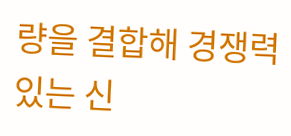량을 결합해 경쟁력 있는 신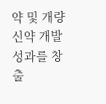약 및 개량신약 개발 성과를 창출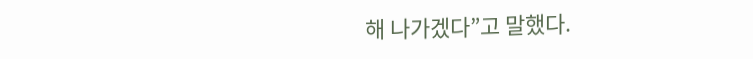해 나가겠다”고 말했다.